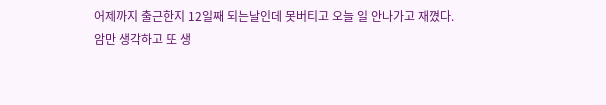어제까지 출근한지 12일째 되는날인데 못버티고 오늘 일 안나가고 재꼈다.
암만 생각하고 또 생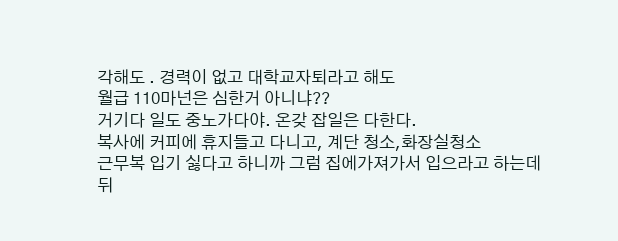각해도 . 경력이 없고 대학교자퇴라고 해도
월급 110마넌은 심한거 아니냐??
거기다 일도 중노가다야. 온갖 잡일은 다한다.
복사에 커피에 휴지들고 다니고, 계단 청소,화장실청소
근무복 입기 싫다고 하니까 그럼 집에가져가서 입으라고 하는데
뒤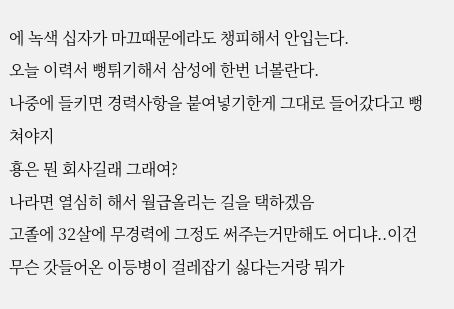에 녹색 십자가 마끄때문에라도 챙피해서 안입는다.
오늘 이력서 뻥튀기해서 삼성에 한번 너볼란다.
나중에 들키면 경력사항을 붙여넣기한게 그대로 들어갔다고 뻥쳐야지
횽은 뭔 회사길래 그래여?
나라면 열심히 해서 월급올리는 길을 택하겠음
고졸에 32살에 무경력에 그정도 써주는거만해도 어디냐..이건 무슨 갓들어온 이등병이 걸레잡기 싫다는거랑 뭐가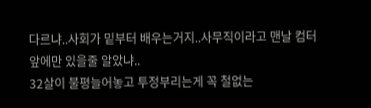다르냐..사회가 밑부터 배우는거지..사무직이라고 맨날 컴터앞에만 있을줄 알았냐..
32살이 불평늘어놓고 투정부리는게 꼭 철없는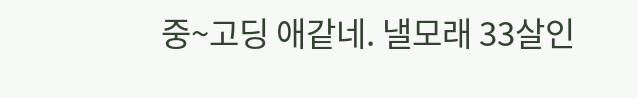중~고딩 애같네. 낼모래 33살인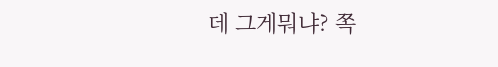데 그게뭐냐? 쪽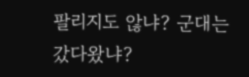팔리지도 않냐? 군대는 갔다왔냐?